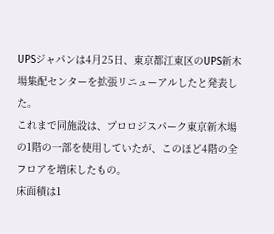UPSジャパンは4月25日、東京都江東区のUPS新木場集配センターを拡張リニューアルしたと発表した。
これまで同施設は、プロロジスパーク東京新木場の1階の一部を使用していたが、このほど4階の全フロアを増床したもの。
床面積は1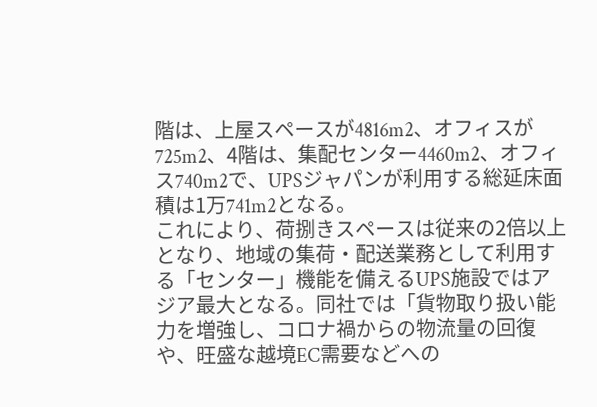階は、上屋スペースが4816m2、オフィスが725m2、4階は、集配センター4460m2、オフィス740m2で、UPSジャパンが利用する総延床面積は1万741m2となる。
これにより、荷捌きスペースは従来の2倍以上となり、地域の集荷・配送業務として利用する「センター」機能を備えるUPS施設ではアジア最大となる。同社では「貨物取り扱い能力を増強し、コロナ禍からの物流量の回復や、旺盛な越境EC需要などへの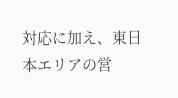対応に加え、東日本エリアの営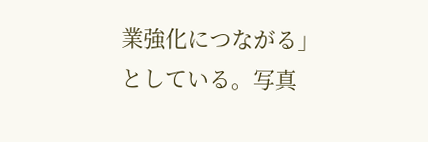業強化につながる」としている。写真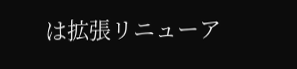は拡張リニューア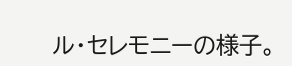ル・セレモニーの様子。